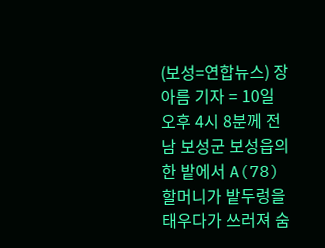(보성=연합뉴스) 장아름 기자 = 10일 오후 4시 8분께 전남 보성군 보성읍의 한 밭에서 A(78) 할머니가 밭두렁을 태우다가 쓰러져 숨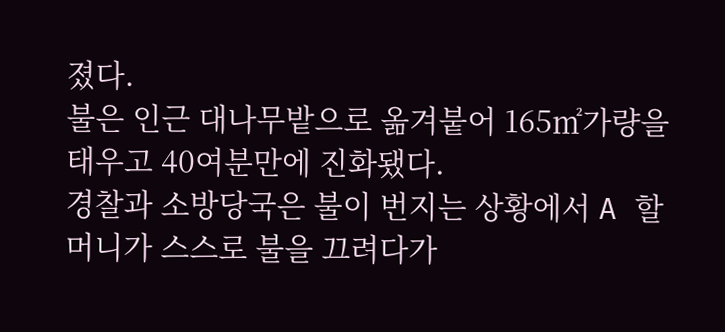졌다.
불은 인근 대나무밭으로 옮겨붙어 165㎡가량을 태우고 40여분만에 진화됐다.
경찰과 소방당국은 불이 번지는 상황에서 A 할머니가 스스로 불을 끄려다가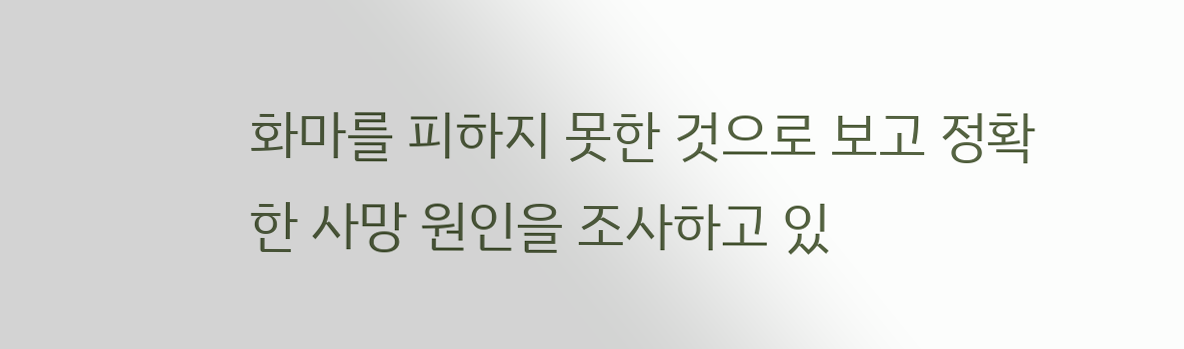화마를 피하지 못한 것으로 보고 정확한 사망 원인을 조사하고 있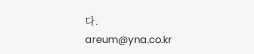다.
areum@yna.co.kr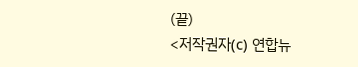(끝)
<저작권자(c) 연합뉴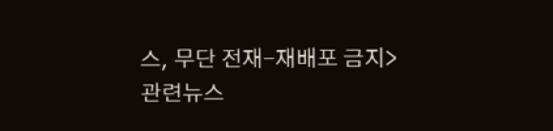스, 무단 전재-재배포 금지>
관련뉴스